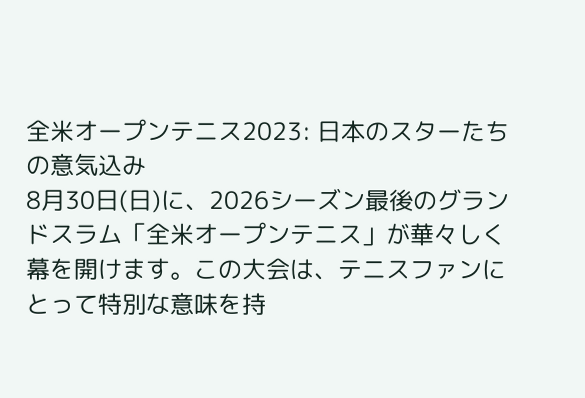全米オープンテニス2023: 日本のスターたちの意気込み
8月30日(日)に、2026シーズン最後のグランドスラム「全米オープンテニス」が華々しく幕を開けます。この大会は、テニスファンにとって特別な意味を持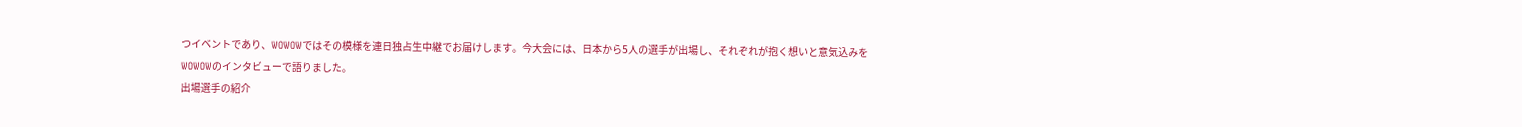つイベントであり、WOWOWではその模様を連日独占生中継でお届けします。今大会には、日本から5人の選手が出場し、それぞれが抱く想いと意気込みをWOWOWのインタビューで語りました。
出場選手の紹介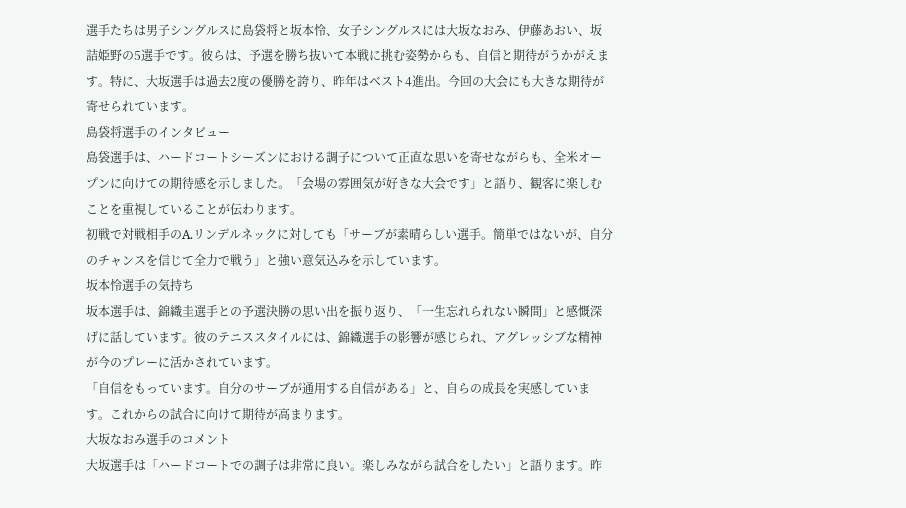選手たちは男子シングルスに島袋将と坂本怜、女子シングルスには大坂なおみ、伊藤あおい、坂詰姫野の5選手です。彼らは、予選を勝ち抜いて本戦に挑む姿勢からも、自信と期待がうかがえます。特に、大坂選手は過去2度の優勝を誇り、昨年はベスト4進出。今回の大会にも大きな期待が寄せられています。
島袋将選手のインタビュー
島袋選手は、ハードコートシーズンにおける調子について正直な思いを寄せながらも、全米オープンに向けての期待感を示しました。「会場の雰囲気が好きな大会です」と語り、観客に楽しむことを重視していることが伝わります。
初戦で対戦相手のA.リンデルネックに対しても「サーブが素晴らしい選手。簡単ではないが、自分のチャンスを信じて全力で戦う」と強い意気込みを示しています。
坂本怜選手の気持ち
坂本選手は、錦織圭選手との予選決勝の思い出を振り返り、「一生忘れられない瞬間」と感慨深げに話しています。彼のテニススタイルには、錦織選手の影響が感じられ、アグレッシブな精神が今のプレーに活かされています。
「自信をもっています。自分のサーブが通用する自信がある」と、自らの成長を実感しています。これからの試合に向けて期待が高まります。
大坂なおみ選手のコメント
大坂選手は「ハードコートでの調子は非常に良い。楽しみながら試合をしたい」と語ります。昨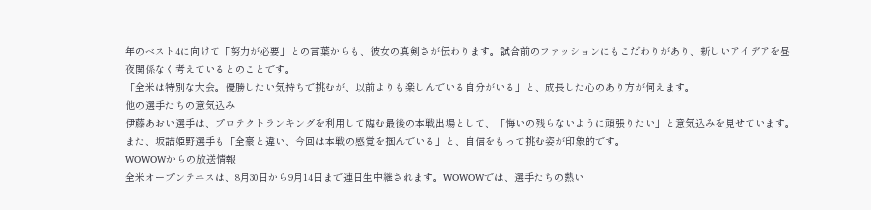年のベスト4に向けて「努力が必要」との言葉からも、彼女の真剣さが伝わります。試合前のファッションにもこだわりがあり、新しいアイデアを昼夜関係なく考えているとのことです。
「全米は特別な大会。優勝したい気持ちで挑むが、以前よりも楽しんでいる自分がいる」と、成長した心のあり方が伺えます。
他の選手たちの意気込み
伊藤あおい選手は、プロテクトランキングを利用して臨む最後の本戦出場として、「悔いの残らないように頑張りたい」と意気込みを見せています。また、坂詰姫野選手も「全豪と違い、今回は本戦の感覚を掴んでいる」と、自信をもって挑む姿が印象的です。
WOWOWからの放送情報
全米オープンテニスは、8月30日から9月14日まで連日生中継されます。WOWOWでは、選手たちの熱い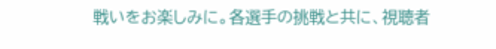戦いをお楽しみに。各選手の挑戦と共に、視聴者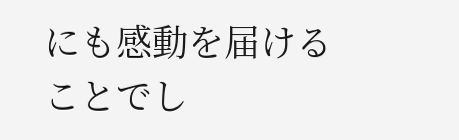にも感動を届けることでし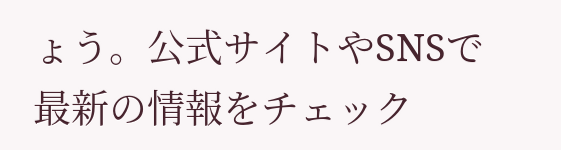ょう。公式サイトやSNSで最新の情報をチェック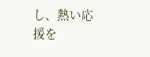し、熱い応援を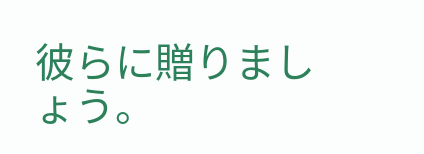彼らに贈りましょう。